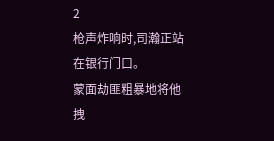2
枪声炸响时,司瀚正站在银行门口。
蒙面劫匪粗暴地将他拽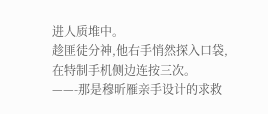进人质堆中。
趁匪徒分神,他右手悄然探入口袋,在特制手机侧边连按三次。
——-那是穆昕雁亲手设计的求救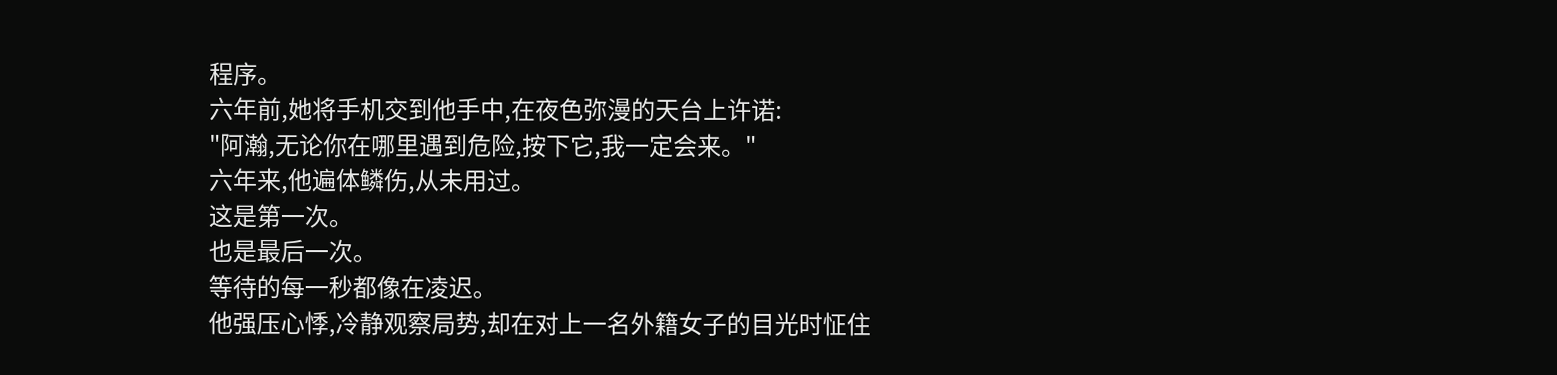程序。
六年前,她将手机交到他手中,在夜色弥漫的天台上许诺:
"阿瀚,无论你在哪里遇到危险,按下它,我一定会来。"
六年来,他遍体鳞伤,从未用过。
这是第一次。
也是最后一次。
等待的每一秒都像在凌迟。
他强压心悸,冷静观察局势,却在对上一名外籍女子的目光时怔住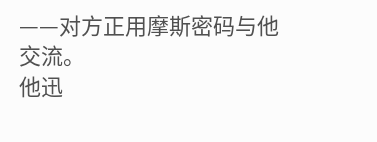——对方正用摩斯密码与他交流。
他迅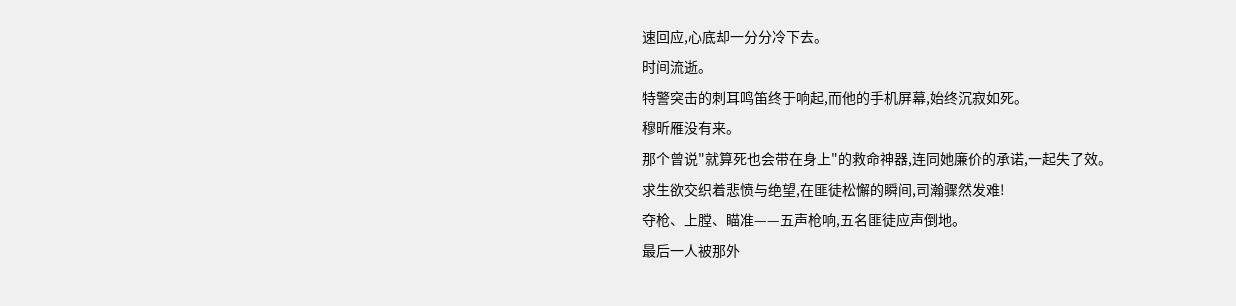速回应,心底却一分分冷下去。
时间流逝。
特警突击的刺耳鸣笛终于响起,而他的手机屏幕,始终沉寂如死。
穆昕雁没有来。
那个曾说"就算死也会带在身上"的救命神器,连同她廉价的承诺,一起失了效。
求生欲交织着悲愤与绝望,在匪徒松懈的瞬间,司瀚骤然发难!
夺枪、上膛、瞄准——五声枪响,五名匪徒应声倒地。
最后一人被那外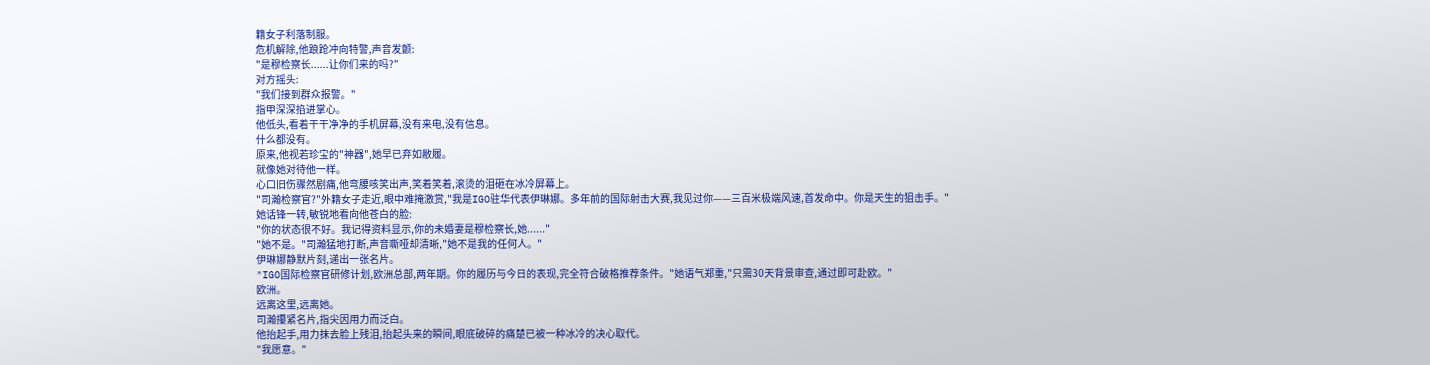籍女子利落制服。
危机解除,他踉跄冲向特警,声音发颤:
"是穆检察长......让你们来的吗?"
对方摇头:
"我们接到群众报警。"
指甲深深掐进掌心。
他低头,看着干干净净的手机屏幕,没有来电,没有信息。
什么都没有。
原来,他视若珍宝的"神器",她早已弃如敝履。
就像她对待他一样。
心口旧伤骤然剧痛,他弯腰咳笑出声,笑着笑着,滚烫的泪砸在冰冷屏幕上。
"司瀚检察官?"外籍女子走近,眼中难掩激赏,"我是IGO驻华代表伊琳娜。多年前的国际射击大赛,我见过你——三百米极端风速,首发命中。你是天生的狙击手。"
她话锋一转,敏锐地看向他苍白的脸:
"你的状态很不好。我记得资料显示,你的未婚妻是穆检察长,她......"
"她不是。"司瀚猛地打断,声音嘶哑却清晰,"她不是我的任何人。"
伊琳娜静默片刻,递出一张名片。
"IGO国际检察官研修计划,欧洲总部,两年期。你的履历与今日的表现,完全符合破格推荐条件。"她语气郑重,"只需30天背景审查,通过即可赴欧。"
欧洲。
远离这里,远离她。
司瀚攥紧名片,指尖因用力而泛白。
他抬起手,用力抹去脸上残泪,抬起头来的瞬间,眼底破碎的痛楚已被一种冰冷的决心取代。
"我愿意。"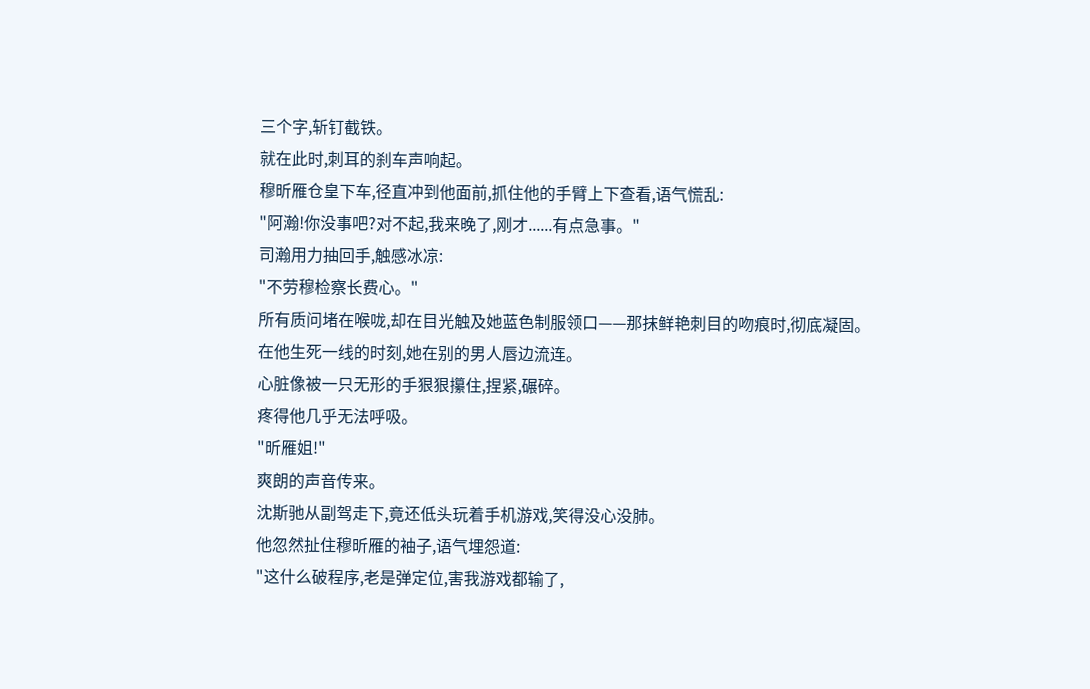三个字,斩钉截铁。
就在此时,刺耳的刹车声响起。
穆昕雁仓皇下车,径直冲到他面前,抓住他的手臂上下查看,语气慌乱:
"阿瀚!你没事吧?对不起,我来晚了,刚才......有点急事。"
司瀚用力抽回手,触感冰凉:
"不劳穆检察长费心。"
所有质问堵在喉咙,却在目光触及她蓝色制服领口——那抹鲜艳刺目的吻痕时,彻底凝固。
在他生死一线的时刻,她在别的男人唇边流连。
心脏像被一只无形的手狠狠攥住,捏紧,碾碎。
疼得他几乎无法呼吸。
"昕雁姐!"
爽朗的声音传来。
沈斯驰从副驾走下,竟还低头玩着手机游戏,笑得没心没肺。
他忽然扯住穆昕雁的袖子,语气埋怨道:
"这什么破程序,老是弹定位,害我游戏都输了,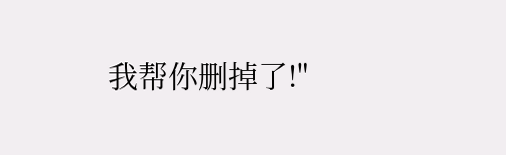我帮你删掉了!"